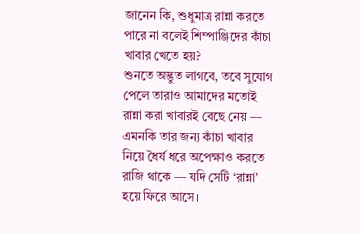জানেন কি, শুধুমাত্র রান্না করতে পারে না বলেই শিম্পাঞ্জিদের কাঁচা খাবার খেতে হয়?
শুনতে অদ্ভুত লাগবে, তবে সুযোগ পেলে তারাও আমাদের মতোই রান্না করা খাবারই বেছে নেয় — এমনকি তার জন্য কাঁচা খাবার নিয়ে ধৈর্য ধরে অপেক্ষাও করতে রাজি থাকে — যদি সেটি ‘রান্না’ হয়ে ফিরে আসে।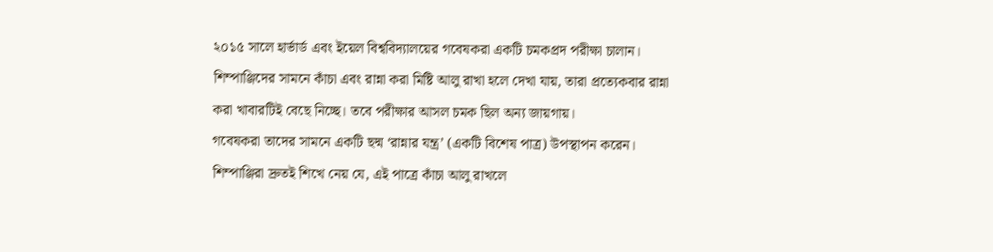২০১৫ সালে হার্ভার্ড এবং ইয়েল বিশ্ববিদ্যালয়ের গবেষকরা একটি চমকপ্রদ পরীক্ষা চালান। শিম্পাঞ্জিদের সামনে কাঁচা এবং রান্না করা মিষ্টি আলু রাখা হলে দেখা যায়, তারা প্রত্যেকবার রান্না করা খাবারটিই বেছে নিচ্ছে। তবে পরীক্ষার আসল চমক ছিল অন্য জায়গায়।
গবেষকরা তাদের সামনে একটি ছদ্ম ‘রান্নার যন্ত্র’ (একটি বিশেষ পাত্র) উপস্থাপন করেন। শিম্পাঞ্জিরা দ্রুতই শিখে নেয় যে, এই পাত্রে কাঁচা আলু রাখলে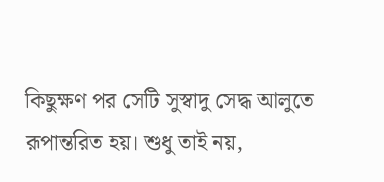কিছুক্ষণ পর সেটি সুস্বাদু সেদ্ধ আলুতে রূপান্তরিত হয়। শুধু তাই নয়,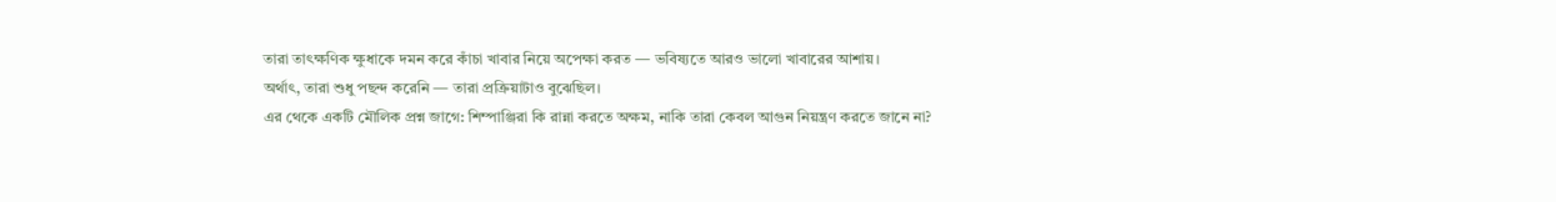তারা তাৎক্ষণিক ক্ষুধাকে দমন করে কাঁচা খাবার নিয়ে অপেক্ষা করত — ভবিষ্যতে আরও ভালো খাবারের আশায়।
অর্থাৎ, তারা শুধু পছন্দ করেনি — তারা প্রক্রিয়াটাও বুঝেছিল।
এর থেকে একটি মৌলিক প্রশ্ন জাগে: শিম্পাঞ্জিরা কি রান্না করতে অক্ষম, নাকি তারা কেবল আগুন নিয়ন্ত্রণ করতে জানে না?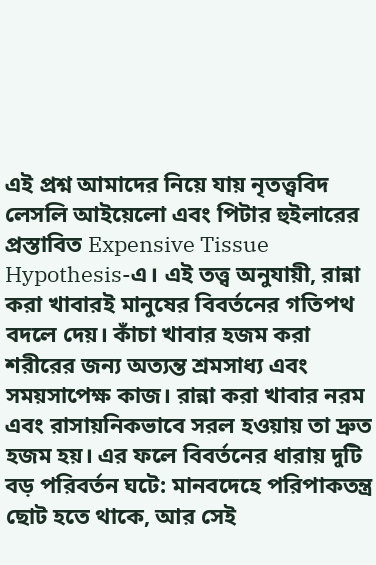এই প্রশ্ন আমাদের নিয়ে যায় নৃতত্ত্ববিদ লেসলি আইয়েলো এবং পিটার হুইলারের প্রস্তাবিত Expensive Tissue Hypothesis-এ। এই তত্ত্ব অনুযায়ী, রান্না করা খাবারই মানুষের বিবর্তনের গতিপথ বদলে দেয়। কাঁচা খাবার হজম করা শরীরের জন্য অত্যন্ত শ্রমসাধ্য এবং সময়সাপেক্ষ কাজ। রান্না করা খাবার নরম এবং রাসায়নিকভাবে সরল হওয়ায় তা দ্রুত হজম হয়। এর ফলে বিবর্তনের ধারায় দুটি বড় পরিবর্তন ঘটে: মানবদেহে পরিপাকতন্ত্র ছোট হতে থাকে, আর সেই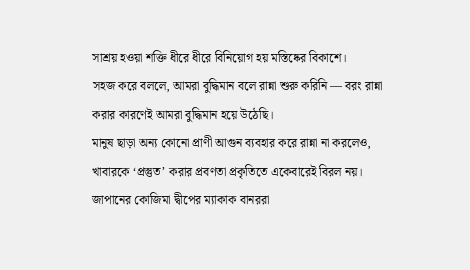সাশ্রয় হওয়া শক্তি ধীরে ধীরে বিনিয়োগ হয় মস্তিষ্কের বিকাশে।
সহজ করে বললে, আমরা বুদ্ধিমান বলে রান্না শুরু করিনি — বরং রান্না করার কারণেই আমরা বুদ্ধিমান হয়ে উঠেছি।
মানুষ ছাড়া অন্য কোনো প্রাণী আগুন ব্যবহার করে রান্না না করলেও, খাবারকে ‘প্রস্তুত’ করার প্রবণতা প্রকৃতিতে একেবারেই বিরল নয়।
জাপানের কোজিমা দ্বীপের ম্যাকাক বানররা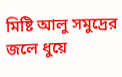মিষ্টি আলু সমুদ্রের জলে ধুয়ে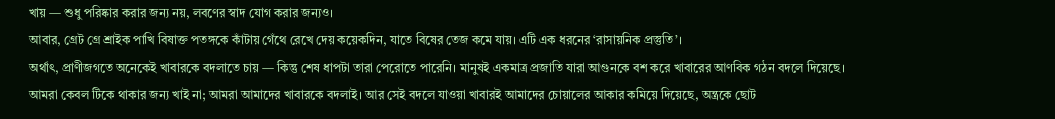খায় — শুধু পরিষ্কার করার জন্য নয়, লবণের স্বাদ যোগ করার জন্যও।
আবার, গ্রেট গ্রে শ্রাইক পাখি বিষাক্ত পতঙ্গকে কাঁটায় গেঁথে রেখে দেয় কয়েকদিন, যাতে বিষের তেজ কমে যায়। এটি এক ধরনের ‘রাসায়নিক প্রস্তুতি’।
অর্থাৎ, প্রাণীজগতে অনেকেই খাবারকে বদলাতে চায় — কিন্তু শেষ ধাপটা তারা পেরোতে পারেনি। মানুষই একমাত্র প্রজাতি যারা আগুনকে বশ করে খাবারের আণবিক গঠন বদলে দিয়েছে।
আমরা কেবল টিকে থাকার জন্য খাই না; আমরা আমাদের খাবারকে বদলাই। আর সেই বদলে যাওয়া খাবারই আমাদের চোয়ালের আকার কমিয়ে দিয়েছে, অন্ত্রকে ছোট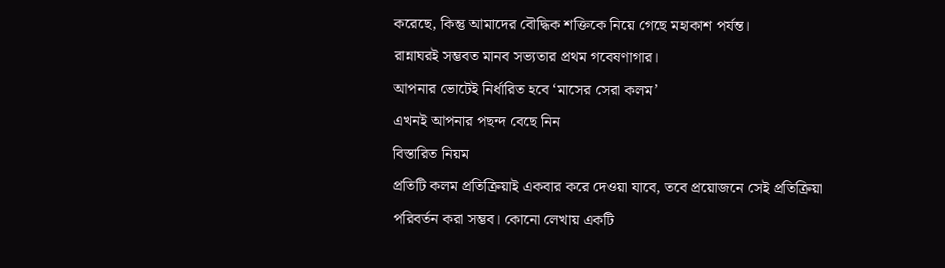করেছে, কিন্তু আমাদের বৌদ্ধিক শক্তিকে নিয়ে গেছে মহাকাশ পর্যন্ত।
রান্নাঘরই সম্ভবত মানব সভ্যতার প্রথম গবেষণাগার।
আপনার ভোটেই নির্ধারিত হবে ‘মাসের সেরা কলম’
এখনই আপনার পছন্দ বেছে নিন
বিস্তারিত নিয়ম
প্রতিটি কলম প্রতিক্রিয়াই একবার করে দেওয়া যাবে, তবে প্রয়োজনে সেই প্রতিক্রিয়া পরিবর্তন করা সম্ভব। কোনো লেখায় একটি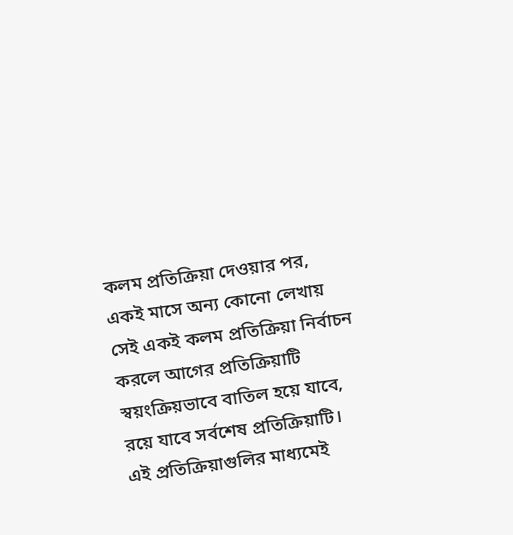কলম প্রতিক্রিয়া দেওয়ার পর, একই মাসে অন্য কোনো লেখায় সেই একই কলম প্রতিক্রিয়া নির্বাচন করলে আগের প্রতিক্রিয়াটি স্বয়ংক্রিয়ভাবে বাতিল হয়ে যাবে, রয়ে যাবে সর্বশেষ প্রতিক্রিয়াটি। এই প্রতিক্রিয়াগুলির মাধ্যমেই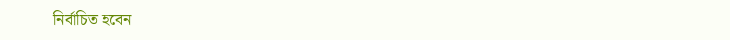নির্বাচিত হবেন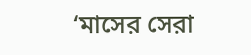‘মাসের সেরা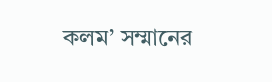কলম’ সম্মানের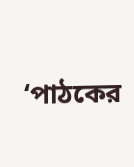‘পাঠকের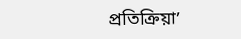প্রতিক্রিয়া’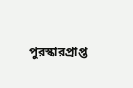পুরস্কারপ্রাপ্ত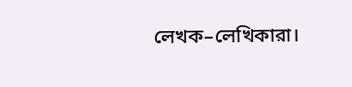লেখক–লেখিকারা।